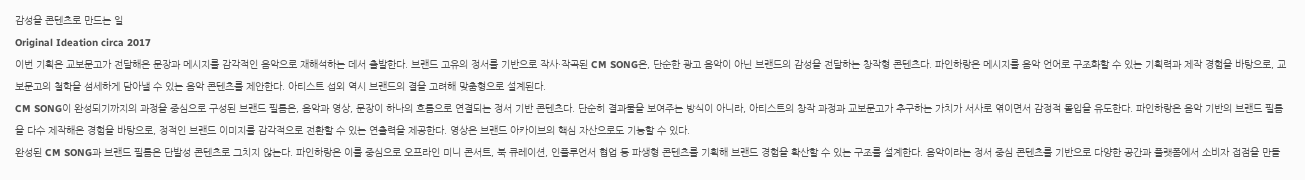감성을 콘텐츠로 만드는 일
Original Ideation circa 2017
이번 기획은 교보문고가 전달해온 문장과 메시지를 감각적인 음악으로 재해석하는 데서 출발한다. 브랜드 고유의 정서를 기반으로 작사·작곡된 CM SONG은, 단순한 광고 음악이 아닌 브랜드의 감성을 전달하는 창작형 콘텐츠다. 파인하랑은 메시지를 음악 언어로 구조화할 수 있는 기획력과 제작 경험을 바탕으로, 교보문고의 철학을 섬세하게 담아낼 수 있는 음악 콘텐츠를 제안한다. 아티스트 섭외 역시 브랜드의 결을 고려해 맞춤형으로 설계된다.
CM SONG이 완성되기까지의 과정을 중심으로 구성된 브랜드 필름은, 음악과 영상, 문장이 하나의 흐름으로 연결되는 정서 기반 콘텐츠다. 단순히 결과물을 보여주는 방식이 아니라, 아티스트의 창작 과정과 교보문고가 추구하는 가치가 서사로 엮이면서 감정적 몰입을 유도한다. 파인하랑은 음악 기반의 브랜드 필름을 다수 제작해온 경험을 바탕으로, 정적인 브랜드 이미지를 감각적으로 전환할 수 있는 연출력을 제공한다. 영상은 브랜드 아카이브의 핵심 자산으로도 기능할 수 있다.
완성된 CM SONG과 브랜드 필름은 단발성 콘텐츠로 그치지 않는다. 파인하랑은 이를 중심으로 오프라인 미니 콘서트, 북 큐레이션, 인플루언서 협업 등 파생형 콘텐츠를 기획해 브랜드 경험을 확산할 수 있는 구조를 설계한다. 음악이라는 정서 중심 콘텐츠를 기반으로 다양한 공간과 플랫폼에서 소비자 접점을 만들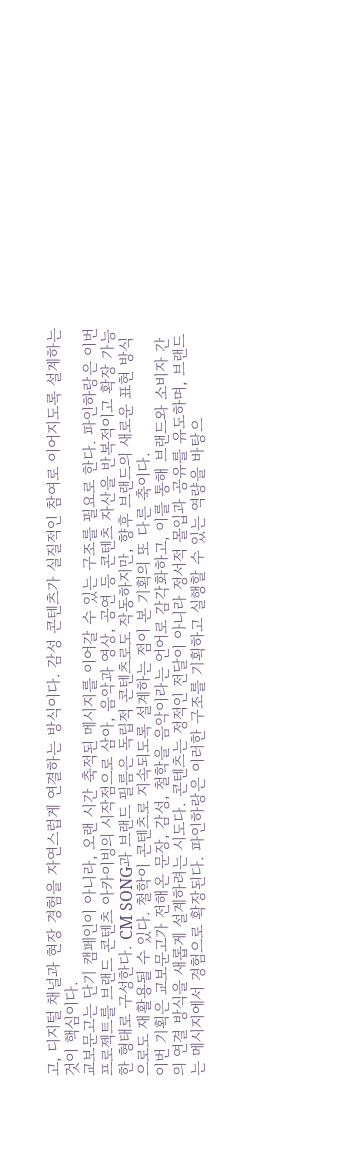고, 디지털 채널과 현장 경험을 자연스럽게 연결하는 방식이다. 감성 콘텐츠가 실질적인 참여로 이어지도록 설계하는 것이 핵심이다.
교보문고는 단기 캠페인이 아니라, 오랜 시간 축적된 메시지를 이어갈 수 있는 구조를 필요로 한다. 파인하랑은 이번 프로젝트를 브랜드 콘텐츠 아카이빙의 시작점으로 삼아, 음악과 영상, 공연 등 콘텐츠 자산을 반복적이고 확장 가능한 형태로 구성한다. CM SONG과 브랜드 필름은 독립적 콘텐츠로도 작동하지만, 향후 브랜드의 새로운 표현 방식으로도 재활용될 수 있다. 철학이 콘텐츠로 지속되도록 설계하는 점이 본 기획의 또 다른 축이다.
이번 기획은 교보문고가 전해온 문장, 감성, 철학을 음악이라는 언어로 감각화하고, 이를 통해 브랜드와 소비자 간의 연결 방식을 새롭게 설계하려는 시도다. 콘텐츠는 정적인 전달이 아니라 정서적 몰입과 공유를 유도하며, 브랜드는 메시지에서 경험으로 확장된다. 파인하랑은 이러한 구조를 기획하고 실행할 수 있는 역량을 바탕으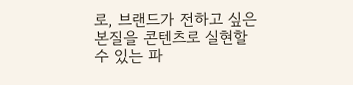로, 브랜드가 전하고 싶은 본질을 콘텐츠로 실현할 수 있는 파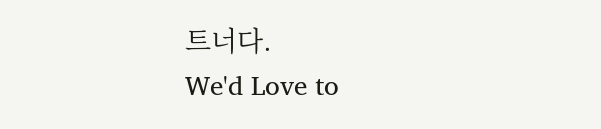트너다.
We'd Love to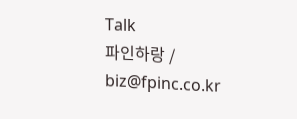Talk
파인하랑 / biz@fpinc.co.kr